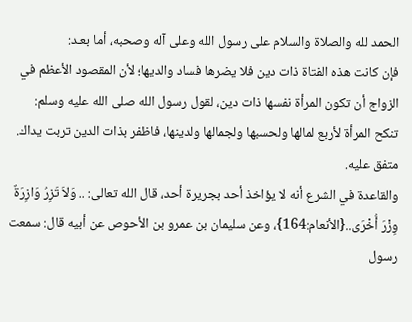الحمد لله والصلاة والسلام على رسول الله وعلى آله وصحبه، أما بعـد:
فإن كانت هذه الفتاة ذات دين فلا يضرها فساد والديها؛ لأن المقصود الأعظم في الزواج أن تكون المرأة نفسها ذات دين، لقول رسول الله صلى الله عليه وسلم: تنكح المرأة لأربع لمالها ولحسبها ولجمالها ولدينها، فاظفر بذات الدين تربت يداك. متفق عليه.
والقاعدة في الشرع أنه لا يؤاخذ أحد بجريرة أحد، قال الله تعالى: .. وَلاَ تَزِرُ وَازِرَةٌ وِزْرَ أُخْرَى..{الأنعام:164}، وعن سليمان بن عمرو بن الأحوص عن أبيه قال: سمعت رسول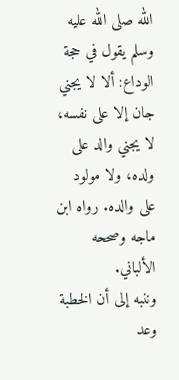الله صلى الله عليه وسلم يقول في حجة الوداع: ألا لا يجني جان إلا على نفسه، لا يجني والد على ولده، ولا مولود على والده. رواه ابن ماجه وصححه الألباني.
وننبه إلى أن الخطبة وعد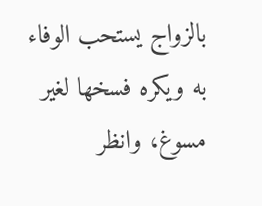بالزواج يستحب الوفاء به ويكره فسخها لغير مسوغ، وانظر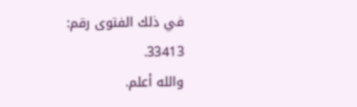في ذلك الفتوى رقم: 33413.
والله أعلم.